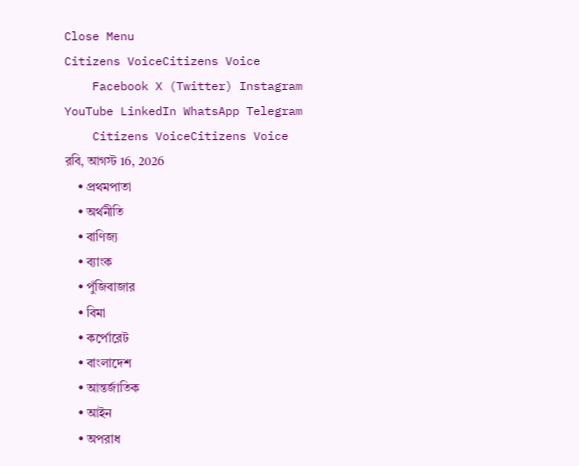Close Menu
Citizens VoiceCitizens Voice
    Facebook X (Twitter) Instagram YouTube LinkedIn WhatsApp Telegram
    Citizens VoiceCitizens Voice রবি, আগস্ট 16, 2026
    • প্রথমপাতা
    • অর্থনীতি
    • বাণিজ্য
    • ব্যাংক
    • পুঁজিবাজার
    • বিমা
    • কর্পোরেট
    • বাংলাদেশ
    • আন্তর্জাতিক
    • আইন
    • অপরাধ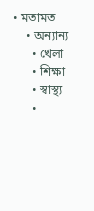• মতামত
    • অন্যান্য
      • খেলা
      • শিক্ষা
      • স্বাস্থ্য
      •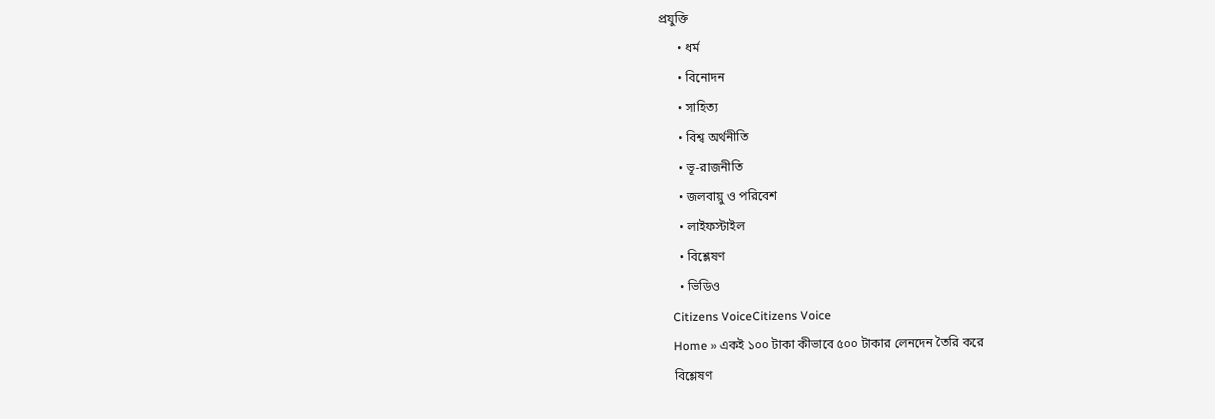প্রযুক্তি
      • ধর্ম
      • বিনোদন
      • সাহিত্য
      • বিশ্ব অর্থনীতি
      • ভূ-রাজনীতি
      • জলবায়ু ও পরিবেশ
      • লাইফস্টাইল
      • বিশ্লেষণ
      • ভিডিও
    Citizens VoiceCitizens Voice
    Home » একই ১০০ টাকা কীভাবে ৫০০ টাকার লেনদেন তৈরি করে
    বিশ্লেষণ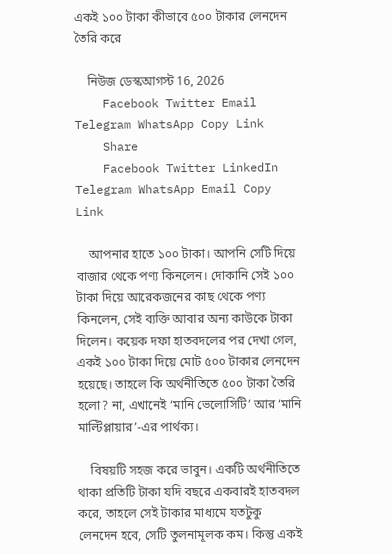একই ১০০ টাকা কীভাবে ৫০০ টাকার লেনদেন তৈরি করে

    নিউজ ডেস্কআগস্ট 16, 2026
    Facebook Twitter Email Telegram WhatsApp Copy Link
    Share
    Facebook Twitter LinkedIn Telegram WhatsApp Email Copy Link

    আপনার হাতে ১০০ টাকা। আপনি সেটি দিয়ে বাজার থেকে পণ্য কিনলেন। দোকানি সেই ১০০ টাকা দিয়ে আরেকজনের কাছ থেকে পণ্য কিনলেন, সেই ব্যক্তি আবার অন্য কাউকে টাকা দিলেন। কয়েক দফা হাতবদলের পর দেখা গেল, একই ১০০ টাকা দিয়ে মোট ৫০০ টাকার লেনদেন হয়েছে। তাহলে কি অর্থনীতিতে ৫০০ টাকা তৈরি হলো? না, এখানেই ‘মানি ভেলোসিটি’ আর ‘মানি মাল্টিপ্লায়ার’-এর পার্থক্য।

    বিষয়টি সহজ করে ভাবুন। একটি অর্থনীতিতে থাকা প্রতিটি টাকা যদি বছরে একবারই হাতবদল করে, তাহলে সেই টাকার মাধ্যমে যতটুকু লেনদেন হবে, সেটি তুলনামূলক কম। কিন্তু একই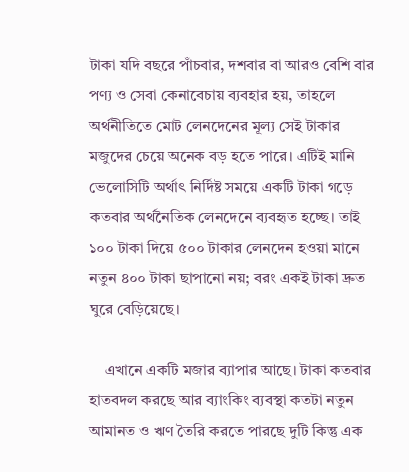টাকা যদি বছরে পাঁচবার, দশবার বা আরও বেশি বার পণ্য ও সেবা কেনাবেচায় ব্যবহার হয়, তাহলে অর্থনীতিতে মোট লেনদেনের মূল্য সেই টাকার মজুদের চেয়ে অনেক বড় হতে পারে। এটিই মানি ভেলোসিটি অর্থাৎ নির্দিষ্ট সময়ে একটি টাকা গড়ে কতবার অর্থনৈতিক লেনদেনে ব্যবহৃত হচ্ছে। তাই ১০০ টাকা দিয়ে ৫০০ টাকার লেনদেন হওয়া মানে নতুন ৪০০ টাকা ছাপানো নয়; বরং একই টাকা দ্রুত ঘুরে বেড়িয়েছে।

    এখানে একটি মজার ব্যাপার আছে। টাকা কতবার হাতবদল করছে আর ব্যাংকিং ব্যবস্থা কতটা নতুন আমানত ও ঋণ তৈরি করতে পারছে দুটি কিন্তু এক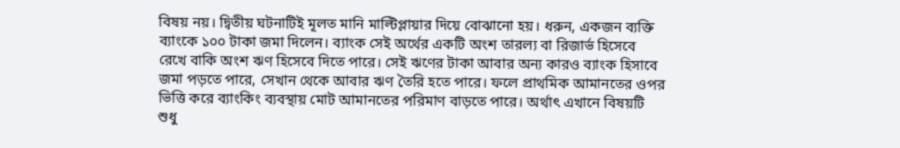বিষয় নয়। দ্বিতীয় ঘটনাটিই মূলত মানি মাল্টিপ্লায়ার দিয়ে বোঝানো হয়। ধরুন, একজন ব্যক্তি ব্যাংকে ১০০ টাকা জমা দিলেন। ব্যাংক সেই অর্থের একটি অংশ তারল্য বা রিজার্ভ হিসেবে রেখে বাকি অংশ ঋণ হিসেবে দিতে পারে। সেই ঋণের টাকা আবার অন্য কারও ব্যাংক হিসাবে জমা পড়তে পারে, সেখান থেকে আবার ঋণ তৈরি হতে পারে। ফলে প্রাথমিক আমানতের ওপর ভিত্তি করে ব্যাংকিং ব্যবস্থায় মোট আমানতের পরিমাণ বাড়তে পারে। অর্থাৎ এখানে বিষয়টি শুধু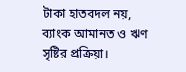টাকা হাতবদল নয়, ব্যাংক আমানত ও ঋণ সৃষ্টির প্রক্রিয়া।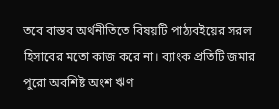তবে বাস্তব অর্থনীতিতে বিষয়টি পাঠ্যবইয়ের সরল হিসাবের মতো কাজ করে না। ব্যাংক প্রতিটি জমার পুরো অবশিষ্ট অংশ ঋণ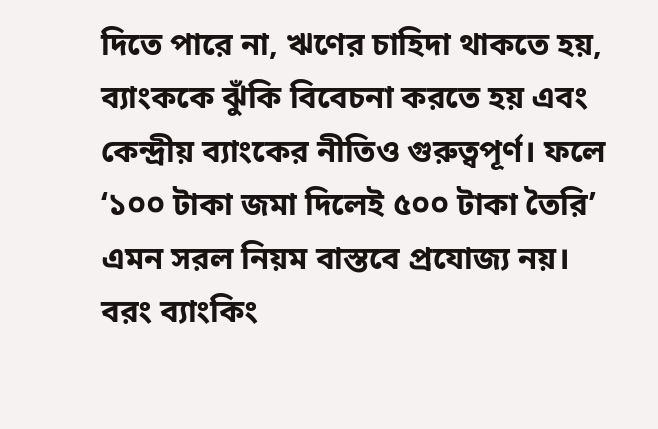দিতে পারে না, ঋণের চাহিদা থাকতে হয়, ব্যাংককে ঝুঁকি বিবেচনা করতে হয় এবং কেন্দ্রীয় ব্যাংকের নীতিও গুরুত্বপূর্ণ। ফলে ‘১০০ টাকা জমা দিলেই ৫০০ টাকা তৈরি’ এমন সরল নিয়ম বাস্তবে প্রযোজ্য নয়। বরং ব্যাংকিং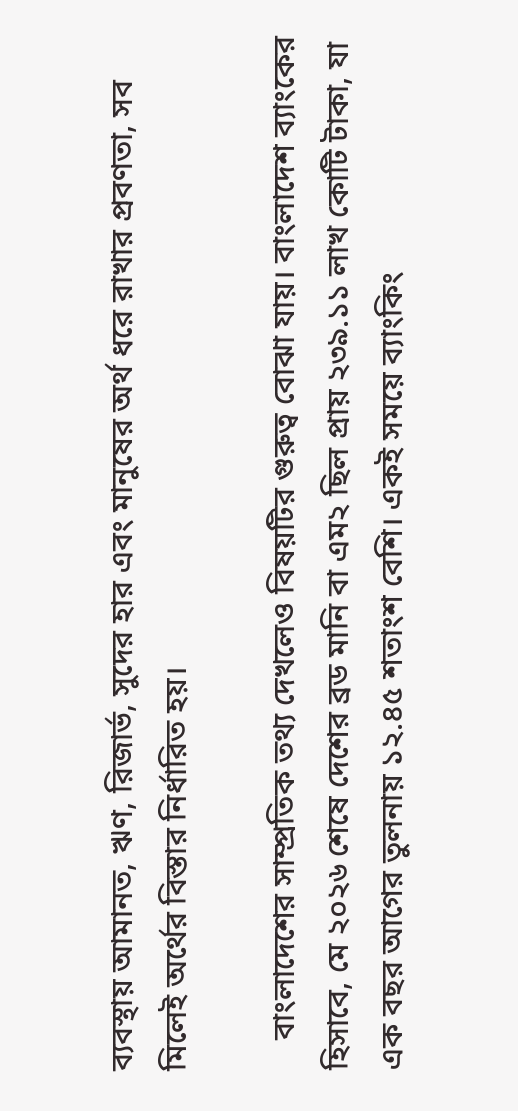ব্যবস্থায় আমানত, ঋণ, রিজার্ভ, সুদের হার এবং মানুষের অর্থ ধরে রাখার প্রবণতা, সব মিলেই অর্থের বিস্তার নির্ধারিত হয়।

    বাংলাদেশের সাম্প্রতিক তথ্য দেখলেও বিষয়টির গুরুত্ব বোঝা যায়। বাংলাদেশ ব্যাংকের হিসাবে, মে ২০২৬ শেষে দেশের ব্রড মানি বা এম২ ছিল প্রায় ২৩৯.১১ লাখ কোটি টাকা, যা এক বছর আগের তুলনায় ১২.৪৫ শতাংশ বেশি। একই সময়ে ব্যাংকিং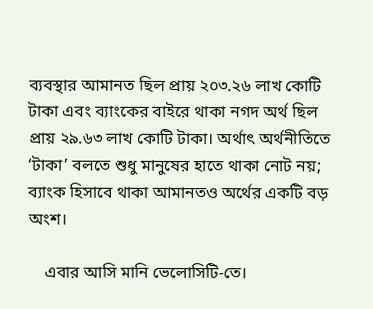ব্যবস্থার আমানত ছিল প্রায় ২০৩.২৬ লাখ কোটি টাকা এবং ব্যাংকের বাইরে থাকা নগদ অর্থ ছিল প্রায় ২৯.৬৩ লাখ কোটি টাকা। অর্থাৎ অর্থনীতিতে ‘টাকা’ বলতে শুধু মানুষের হাতে থাকা নোট নয়; ব্যাংক হিসাবে থাকা আমানতও অর্থের একটি বড় অংশ।

    এবার আসি মানি ভেলোসিটি-তে।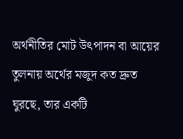অর্থনীতির মোট উৎপাদন বা আয়ের তুলনায় অর্থের মজুদ কত দ্রুত ঘুরছে, তার একটি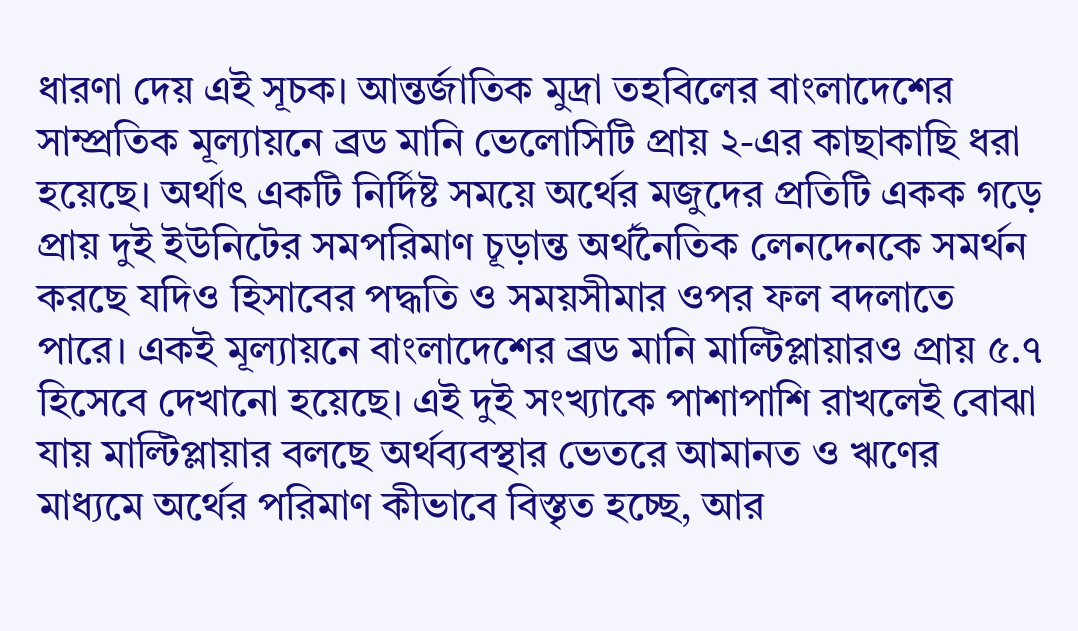ধারণা দেয় এই সূচক। আন্তর্জাতিক মুদ্রা তহবিলের বাংলাদেশের সাম্প্রতিক মূল্যায়নে ব্রড মানি ভেলোসিটি প্রায় ২-এর কাছাকাছি ধরা হয়েছে। অর্থাৎ একটি নির্দিষ্ট সময়ে অর্থের মজুদের প্রতিটি একক গড়ে প্রায় দুই ইউনিটের সমপরিমাণ চূড়ান্ত অর্থনৈতিক লেনদেনকে সমর্থন করছে যদিও হিসাবের পদ্ধতি ও সময়সীমার ওপর ফল বদলাতে পারে। একই মূল্যায়নে বাংলাদেশের ব্রড মানি মাল্টিপ্লায়ারও প্রায় ৫.৭ হিসেবে দেখানো হয়েছে। এই দুই সংখ্যাকে পাশাপাশি রাখলেই বোঝা যায় মাল্টিপ্লায়ার বলছে অর্থব্যবস্থার ভেতরে আমানত ও ঋণের মাধ্যমে অর্থের পরিমাণ কীভাবে বিস্তৃত হচ্ছে, আর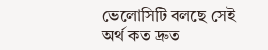ভেলোসিটি বলছে সেই অর্থ কত দ্রুত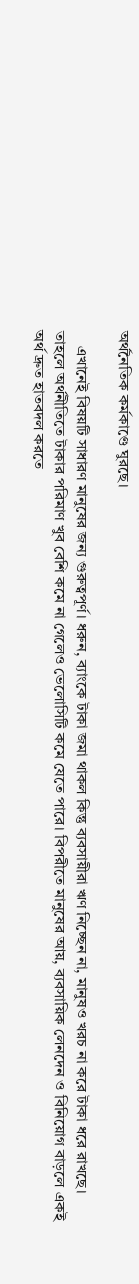অর্থনৈতিক কর্মকাণ্ডে ঘুরছে।

    এখানেই বিষয়টি সাধারণ মানুষের জন্য গুরুত্বপূর্ণ। ধরুন, ব্যাংকে টাকা জমা থাকল কিন্তু ব্যবসায়ীরা ঋণ নিচ্ছেন না, মানুষও খরচ না করে টাকা ধরে রাখছে। তাহলে অর্থনীতিতে টাকার পরিমাণ খুব বেশি কমে না গেলেও ভেলোসিটি কমে যেতে পারে। বিপরীতে মানুষের আয়, ব্যবসায়িক লেনদেন ও বিনিয়োগ বাড়লে একই অর্থ দ্রুত হাতবদল করতে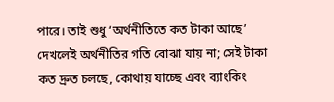পারে। তাই শুধু ‘অর্থনীতিতে কত টাকা আছে’ দেখলেই অর্থনীতির গতি বোঝা যায় না; সেই টাকা কত দ্রুত চলছে, কোথায় যাচ্ছে এবং ব্যাংকিং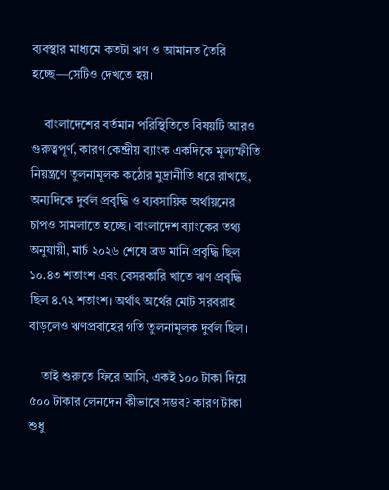ব্যবস্থার মাধ্যমে কতটা ঋণ ও আমানত তৈরি হচ্ছে—সেটিও দেখতে হয়।

    বাংলাদেশের বর্তমান পরিস্থিতিতে বিষয়টি আরও গুরুত্বপূর্ণ, কারণ কেন্দ্রীয় ব্যাংক একদিকে মূল্যস্ফীতি নিয়ন্ত্রণে তুলনামূলক কঠোর মুদ্রানীতি ধরে রাখছে, অন্যদিকে দুর্বল প্রবৃদ্ধি ও ব্যবসায়িক অর্থায়নের চাপও সামলাতে হচ্ছে। বাংলাদেশ ব্যাংকের তথ্য অনুযায়ী, মার্চ ২০২৬ শেষে ব্রড মানি প্রবৃদ্ধি ছিল ১০.৪৩ শতাংশ এবং বেসরকারি খাতে ঋণ প্রবৃদ্ধি ছিল ৪.৭২ শতাংশ। অর্থাৎ অর্থের মোট সরবরাহ বাড়লেও ঋণপ্রবাহের গতি তুলনামূলক দুর্বল ছিল।

    তাই শুরুতে ফিরে আসি, একই ১০০ টাকা দিয়ে ৫০০ টাকার লেনদেন কীভাবে সম্ভব? কারণ টাকা শুধু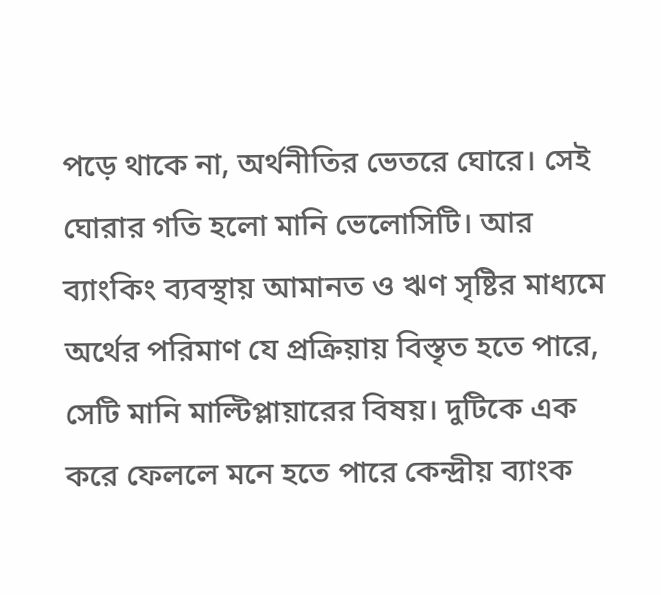পড়ে থাকে না, অর্থনীতির ভেতরে ঘোরে। সেই ঘোরার গতি হলো মানি ভেলোসিটি। আর ব্যাংকিং ব্যবস্থায় আমানত ও ঋণ সৃষ্টির মাধ্যমে অর্থের পরিমাণ যে প্রক্রিয়ায় বিস্তৃত হতে পারে, সেটি মানি মাল্টিপ্লায়ারের বিষয়। দুটিকে এক করে ফেললে মনে হতে পারে কেন্দ্রীয় ব্যাংক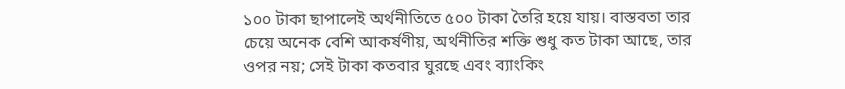১০০ টাকা ছাপালেই অর্থনীতিতে ৫০০ টাকা তৈরি হয়ে যায়। বাস্তবতা তার চেয়ে অনেক বেশি আকর্ষণীয়, অর্থনীতির শক্তি শুধু কত টাকা আছে, তার ওপর নয়; সেই টাকা কতবার ঘুরছে এবং ব্যাংকিং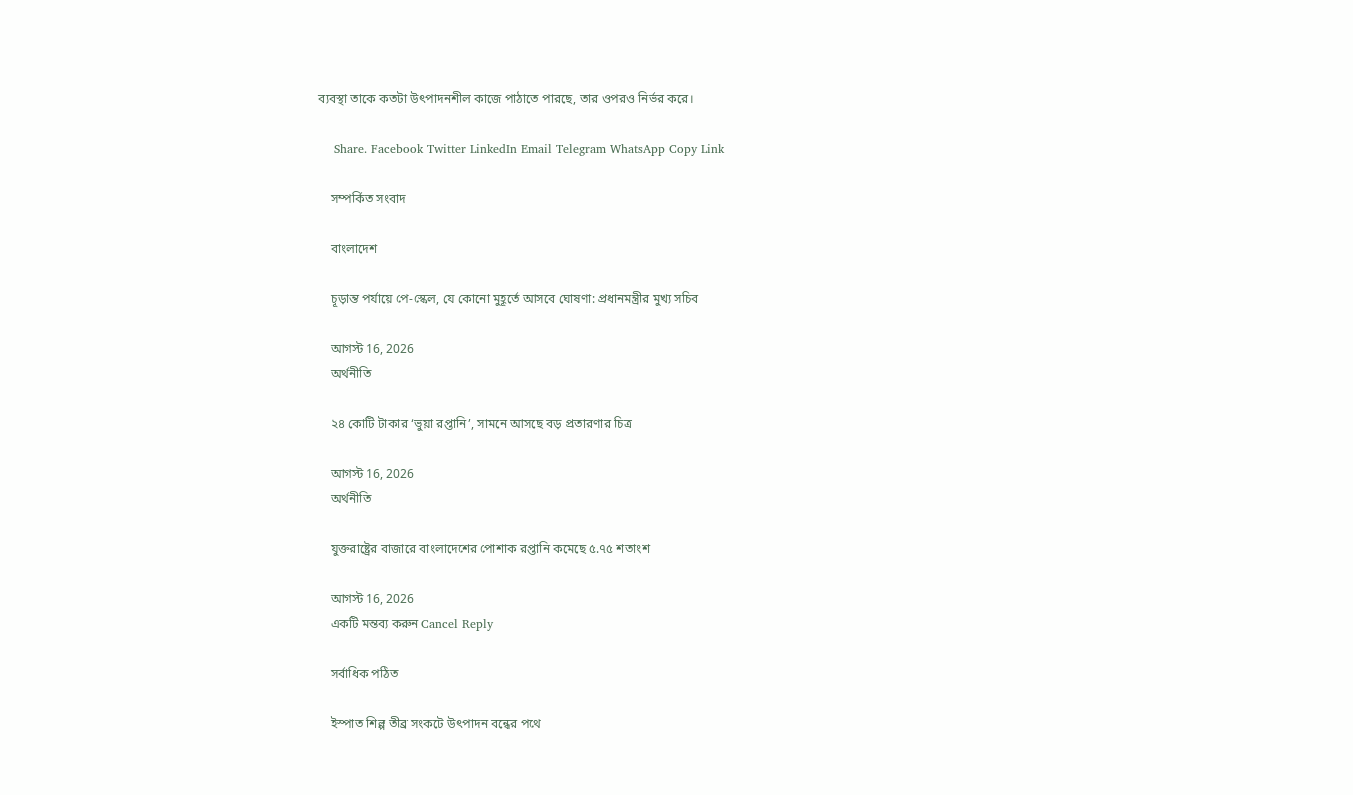ব্যবস্থা তাকে কতটা উৎপাদনশীল কাজে পাঠাতে পারছে, তার ওপরও নির্ভর করে।

    Share. Facebook Twitter LinkedIn Email Telegram WhatsApp Copy Link

    সম্পর্কিত সংবাদ

    বাংলাদেশ

    চূড়ান্ত পর্যায়ে পে-স্কেল, যে কোনো মুহূর্তে আসবে ঘোষণা: প্রধানমন্ত্রীর মুখ্য সচিব

    আগস্ট 16, 2026
    অর্থনীতি

    ২৪ কোটি টাকার ‘ভুয়া রপ্তানি’, সামনে আসছে বড় প্রতারণার চিত্র

    আগস্ট 16, 2026
    অর্থনীতি

    যুক্তরাষ্ট্রের বাজারে বাংলাদেশের পোশাক রপ্তানি কমেছে ৫.৭৫ শতাংশ

    আগস্ট 16, 2026
    একটি মন্তব্য করুন Cancel Reply

    সর্বাধিক পঠিত

    ইস্পাত শিল্প তীব্র সংকটে উৎপাদন বন্ধের পথে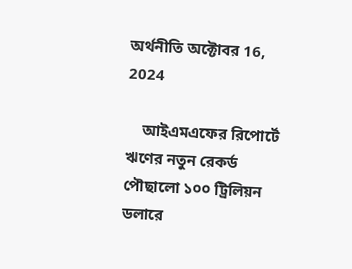অর্থনীতি অক্টোবর 16, 2024

    আইএমএফের রিপোর্টে ঋণের নতুন রেকর্ড পৌছালো ১০০ ট্রিলিয়ন ডলারে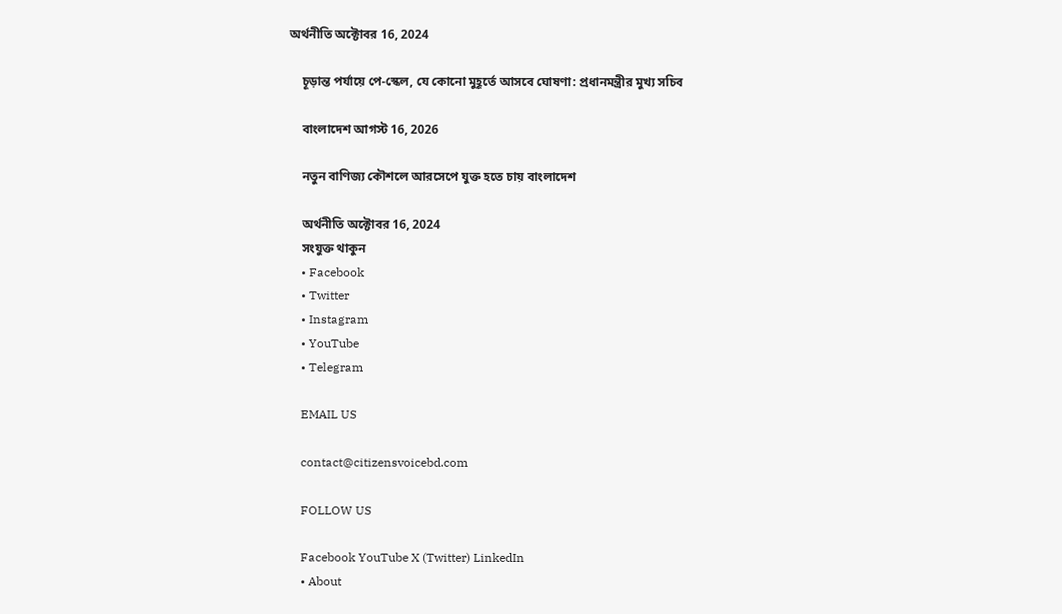অর্থনীতি অক্টোবর 16, 2024

    চূড়ান্ত পর্যায়ে পে-স্কেল, যে কোনো মুহূর্তে আসবে ঘোষণা: প্রধানমন্ত্রীর মুখ্য সচিব

    বাংলাদেশ আগস্ট 16, 2026

    নতুন বাণিজ্য কৌশলে আরসেপে যুক্ত হতে চায় বাংলাদেশ

    অর্থনীতি অক্টোবর 16, 2024
    সংযুক্ত থাকুন
    • Facebook
    • Twitter
    • Instagram
    • YouTube
    • Telegram

    EMAIL US

    contact@citizensvoicebd.com

    FOLLOW US

    Facebook YouTube X (Twitter) LinkedIn
    • About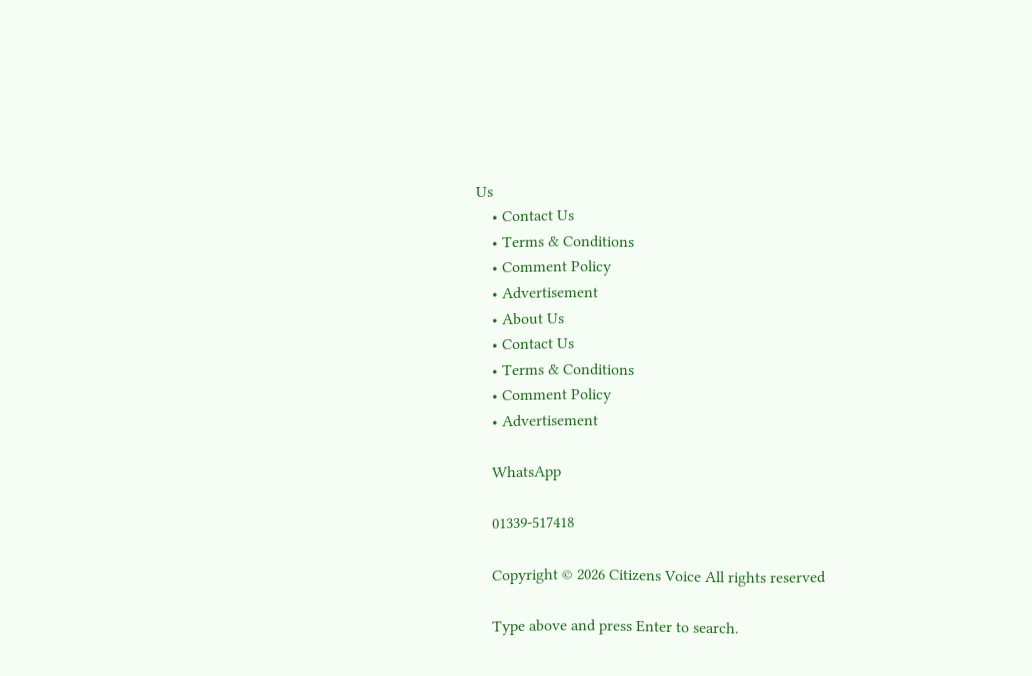Us
    • Contact Us
    • Terms & Conditions
    • Comment Policy
    • Advertisement
    • About Us
    • Contact Us
    • Terms & Conditions
    • Comment Policy
    • Advertisement

    WhatsApp

    01339-517418

    Copyright © 2026 Citizens Voice All rights reserved

    Type above and press Enter to search.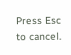Press Esc to cancel.